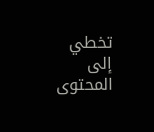تخطي إلى المحتوى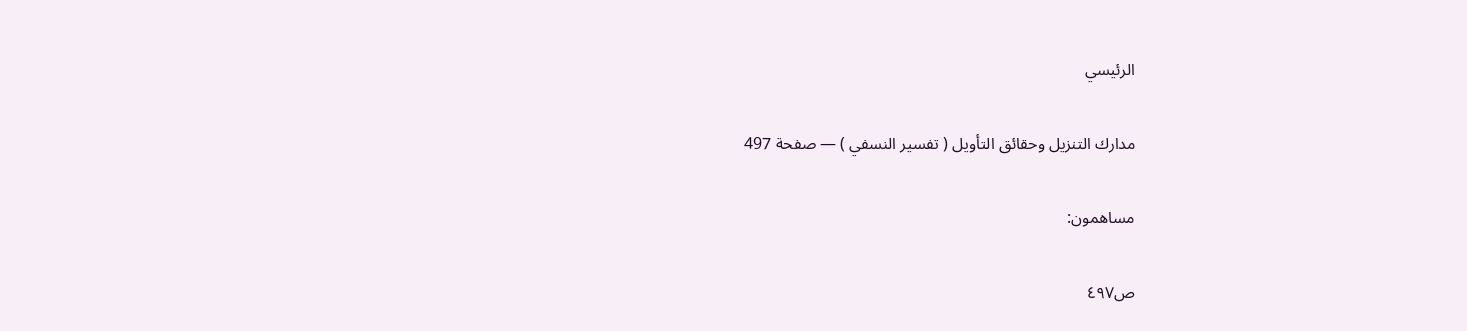الرئيسي

مدارك التنزيل وحقائق التأويل ( تفسير النسفي ) — صفحة 497

مساهمون:

ص٤٩٧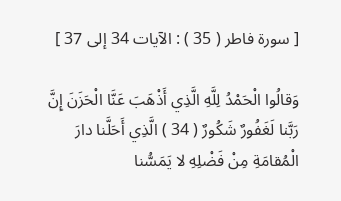[ سورة فاطر ( 35 ) : الآيات 34 إلى 37 ]

وَقالُوا الْحَمْدُ لِلَّهِ الَّذِي أَذْهَبَ عَنَّا الْحَزَنَ إِنَّ رَبَّنا لَغَفُورٌ شَكُورٌ ( 34 ) الَّذِي أَحَلَّنا دارَ الْمُقامَةِ مِنْ فَضْلِهِ لا يَمَسُّنا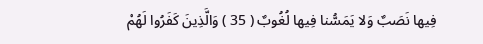فِيها نَصَبٌ وَلا يَمَسُّنا فِيها لُغُوبٌ ( 35 ) وَالَّذِينَ كَفَرُوا لَهُمْ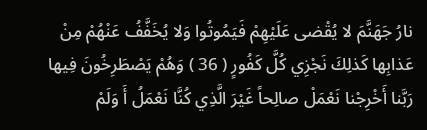نارُ جَهَنَّمَ لا يُقْضى عَلَيْهِمْ فَيَمُوتُوا وَلا يُخَفَّفُ عَنْهُمْ مِنْ عَذابِها كَذلِكَ نَجْزِي كُلَّ كَفُورٍ ( 36 ) وَهُمْ يَصْطَرِخُونَ فِيها رَبَّنا أَخْرِجْنا نَعْمَلْ صالِحاً غَيْرَ الَّذِي كُنَّا نَعْمَلُ أَ وَلَمْ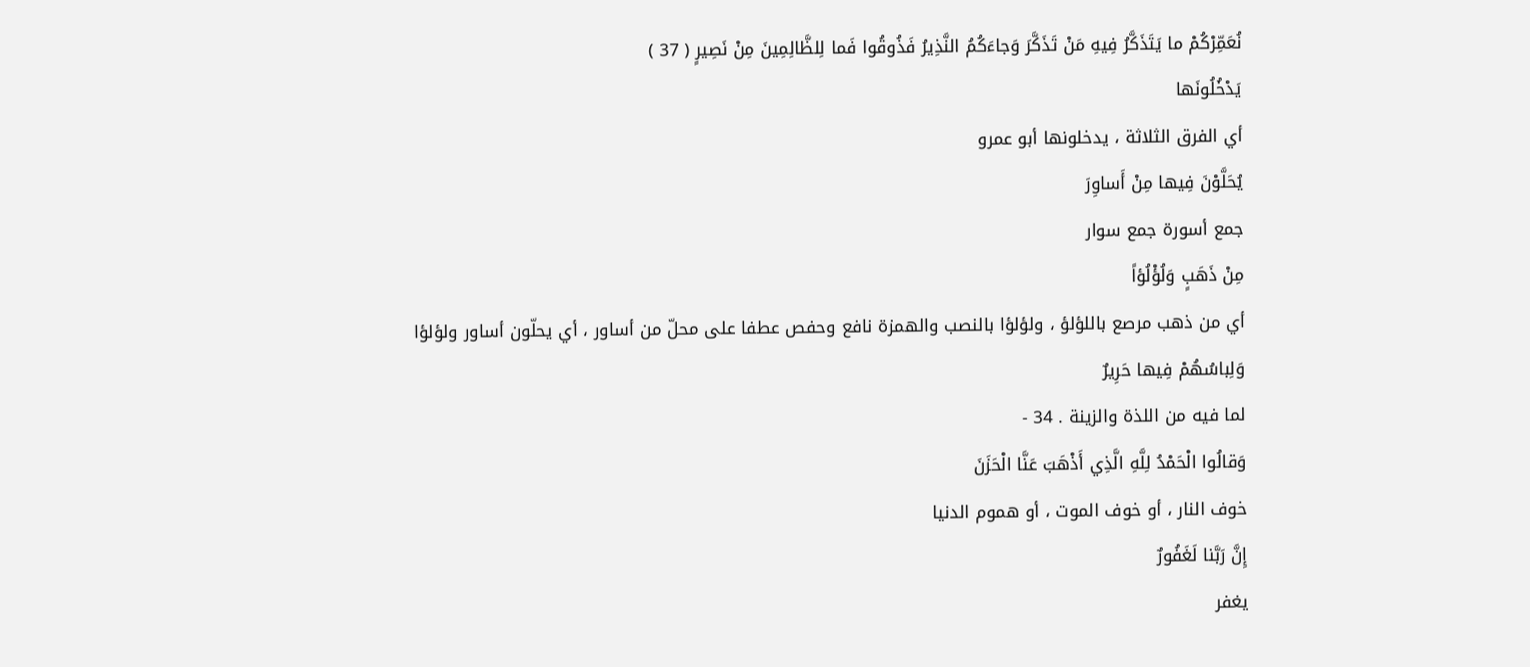نُعَمِّرْكُمْ ما يَتَذَكَّرُ فِيهِ مَنْ تَذَكَّرَ وَجاءَكُمُ النَّذِيرُ فَذُوقُوا فَما لِلظَّالِمِينَ مِنْ نَصِيرٍ ( 37 )
يَدْخُلُونَها
أي الفرق الثلاثة ، يدخلونها أبو عمرو
يُحَلَّوْنَ فِيها مِنْ أَساوِرَ
جمع أسورة جمع سوار
مِنْ ذَهَبٍ وَلُؤْلُؤاً
أي من ذهب مرصع باللؤلؤ ، ولؤلؤا بالنصب والهمزة نافع وحفص عطفا على محلّ من أساور ، أي يحلّون أساور ولؤلؤا
وَلِباسُهُمْ فِيها حَرِيرٌ
لما فيه من اللذة والزينة . 34 -
وَقالُوا الْحَمْدُ لِلَّهِ الَّذِي أَذْهَبَ عَنَّا الْحَزَنَ
خوف النار ، أو خوف الموت ، أو هموم الدنيا
إِنَّ رَبَّنا لَغَفُورٌ
يغفر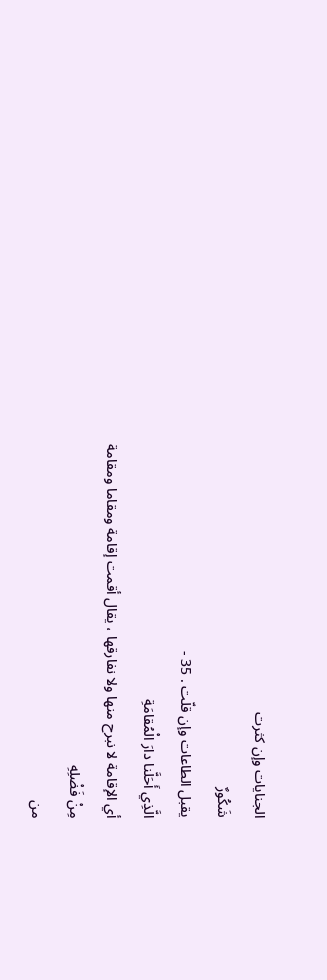الجنايات وإن كثرت
شَكُورٌ
يقبل الطاعات وإن قلّت . 35 -
الَّذِي أَحَلَّنا دارَ الْمُقامَةِ
أي الإقامة لا نبرح منها ولا نفارقها ، يقال أقمت إقامة ومقاما ومقامة
مِنْ فَضْلِهِ
من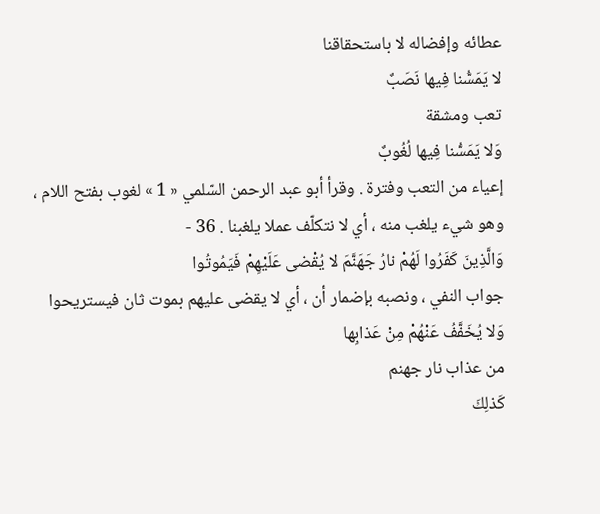عطائه وإفضاله لا باستحقاقنا
لا يَمَسُّنا فِيها نَصَبٌ
تعب ومشقة
وَلا يَمَسُّنا فِيها لُغُوبٌ
إعياء من التعب وفترة . وقرأ أبو عبد الرحمن السّلمي « 1 » لغوب بفتح اللام ، وهو شيء يلغب منه ، أي لا نتكلّف عملا يلغبنا . 36 -
وَالَّذِينَ كَفَرُوا لَهُمْ نارُ جَهَنَّمَ لا يُقْضى عَلَيْهِمْ فَيَمُوتُوا
جواب النفي ، ونصبه بإضمار أن ، أي لا يقضى عليهم بموت ثان فيستريحوا
وَلا يُخَفَّفُ عَنْهُمْ مِنْ عَذابِها
من عذاب نار جهنم
كَذلِكَ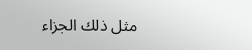مثل ذلك الجزاء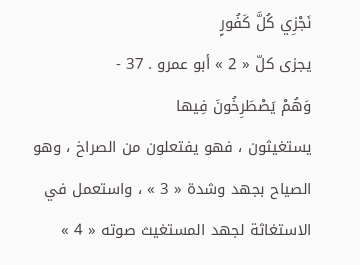نَجْزِي كُلَّ كَفُورٍ
يجزى كلّ « 2 » أبو عمرو . 37 -
وَهُمْ يَصْطَرِخُونَ فِيها
يستغيثون ، فهو يفتعلون من الصراخ ، وهو الصياح بجهد وشدة « 3 » ، واستعمل في الاستغاثة لجهد المستغيث صوته « 4 »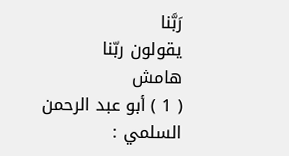رَبَّنا
يقولون ربّنا
هامش
( 1 ) أبو عبد الرحمن السلمي :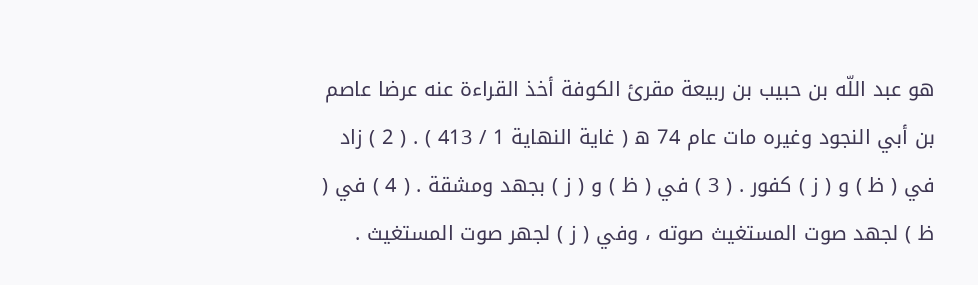هو عبد اللّه بن حبيب بن ربيعة مقرئ الكوفة أخذ القراءة عنه عرضا عاصم بن أبي النجود وغيره مات عام 74 ه ( غاية النهاية 1 / 413 ) . ( 2 ) زاد في ( ظ ) و ( ز ) كفور . ( 3 ) في ( ظ ) و ( ز ) بجهد ومشقة . ( 4 ) في ( ظ ) لجهد صوت المستغيث صوته ، وفي ( ز ) لجهر صوت المستغيث .